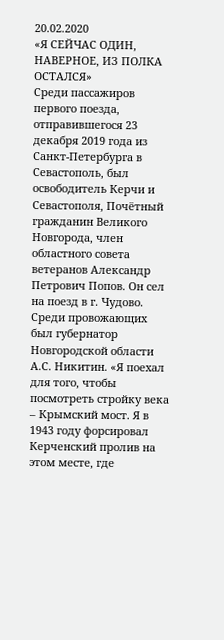20.02.2020
«Я СЕЙЧАС ОДИН, НАВЕРНОЕ, ИЗ ПОЛКА ОСТАЛСЯ»
Среди пассажиров первого поезда, отправившегося 23 декабря 2019 года из Санкт-Петербурга в Севастополь, был освободитель Керчи и Севастополя, Почётный гражданин Великого Новгорода, член областного совета ветеранов Александр Петрович Попов. Он сел на поезд в г. Чудово. Среди провожающих был губернатор Новгородской области А.С. Никитин. «Я поехал для того, чтобы посмотреть стройку века – Крымский мост. Я в 1943 году форсировал Керченский пролив на этом месте, где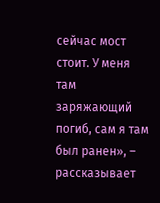сейчас мост стоит. У меня там заряжающий погиб, сам я там был ранен», – рассказывает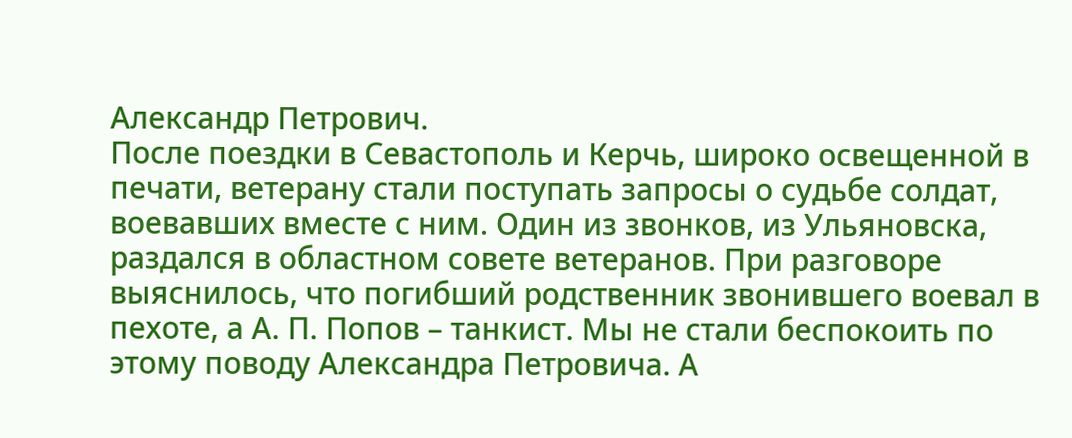Александр Петрович.
После поездки в Севастополь и Керчь, широко освещенной в печати, ветерану стали поступать запросы о судьбе солдат, воевавших вместе с ним. Один из звонков, из Ульяновска, раздался в областном совете ветеранов. При разговоре выяснилось, что погибший родственник звонившего воевал в пехоте, а А. П. Попов – танкист. Мы не стали беспокоить по этому поводу Александра Петровича. А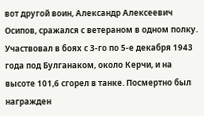вот другой воин, Александр Алексеевич Осипов, сражался с ветераном в одном полку. Участвовал в боях с 3-го по 5-е декабря 1943 года под Булганаком, около Керчи, и на высоте 101,6 сгорел в танке. Посмертно был награжден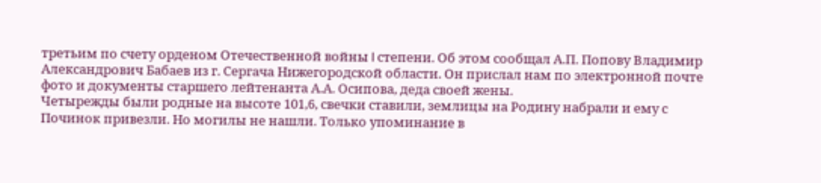третьим по счету орденом Отечественной войны I степени. Об этом сообщал А.П. Попову Владимир Александрович Бабаев из г. Сергача Нижегородской области. Он прислал нам по электронной почте фото и документы старшего лейтенанта А.А. Осипова, деда своей жены.
Четырежды были родные на высоте 101,6, свечки ставили, землицы на Родину набрали и ему с Починок привезли. Но могилы не нашли. Только упоминание в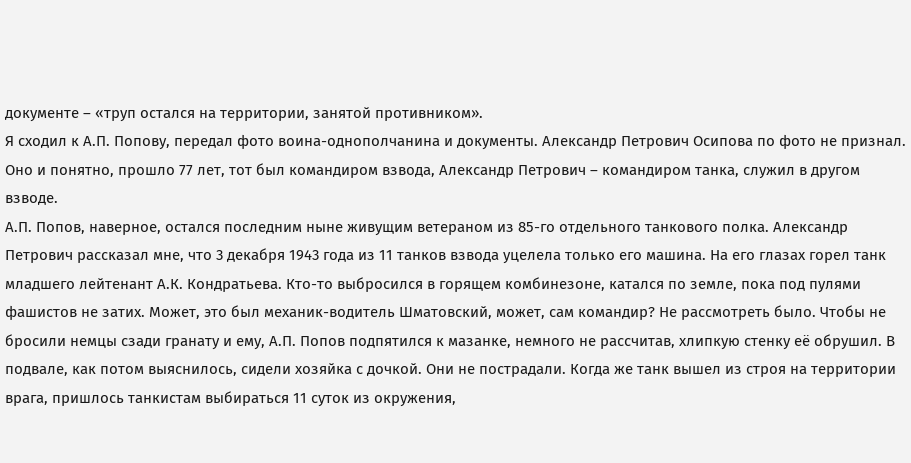документе – «труп остался на территории, занятой противником».
Я сходил к А.П. Попову, передал фото воина-однополчанина и документы. Александр Петрович Осипова по фото не признал. Оно и понятно, прошло 77 лет, тот был командиром взвода, Александр Петрович – командиром танка, служил в другом взводе.
А.П. Попов, наверное, остался последним ныне живущим ветераном из 85-го отдельного танкового полка. Александр Петрович рассказал мне, что 3 декабря 1943 года из 11 танков взвода уцелела только его машина. На его глазах горел танк младшего лейтенант А.К. Кондратьева. Кто-то выбросился в горящем комбинезоне, катался по земле, пока под пулями фашистов не затих. Может, это был механик-водитель Шматовский, может, сам командир? Не рассмотреть было. Чтобы не бросили немцы сзади гранату и ему, А.П. Попов подпятился к мазанке, немного не рассчитав, хлипкую стенку её обрушил. В подвале, как потом выяснилось, сидели хозяйка с дочкой. Они не пострадали. Когда же танк вышел из строя на территории врага, пришлось танкистам выбираться 11 суток из окружения,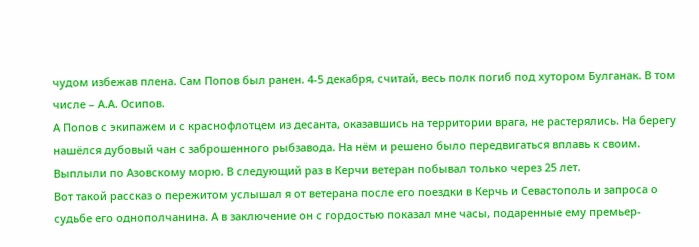чудом избежав плена. Сам Попов был ранен. 4-5 декабря, считай, весь полк погиб под хутором Булганак. В том числе – А.А. Осипов.
А Попов с экипажем и с краснофлотцем из десанта, оказавшись на территории врага, не растерялись. На берегу нашёлся дубовый чан с заброшенного рыбзавода. На нём и решено было передвигаться вплавь к своим. Выплыли по Азовскому морю. В следующий раз в Керчи ветеран побывал только через 25 лет.
Вот такой рассказ о пережитом услышал я от ветерана после его поездки в Керчь и Севастополь и запроса о судьбе его однополчанина. А в заключение он с гордостью показал мне часы, подаренные ему премьер-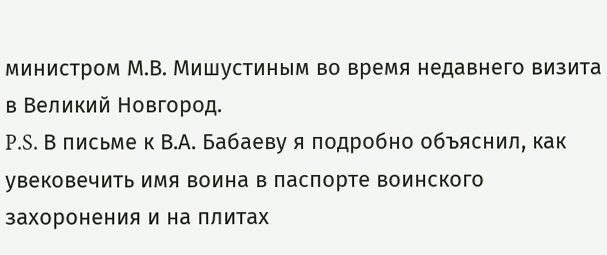министром М.В. Мишустиным во время недавнего визита в Великий Новгород.
P.S. В письме к В.А. Бабаеву я подробно объяснил, как увековечить имя воина в паспорте воинского захоронения и на плитах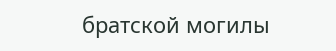братской могилы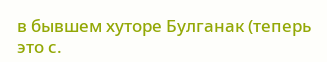в бывшем хуторе Булганак (теперь это с.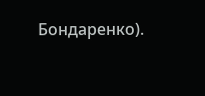Бондаренко).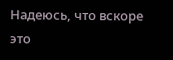Надеюсь, что вскоре это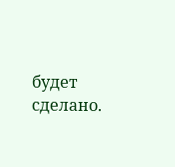будет сделано.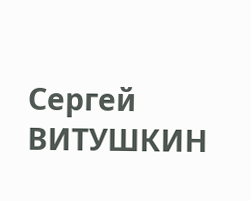Сергей ВИТУШКИН